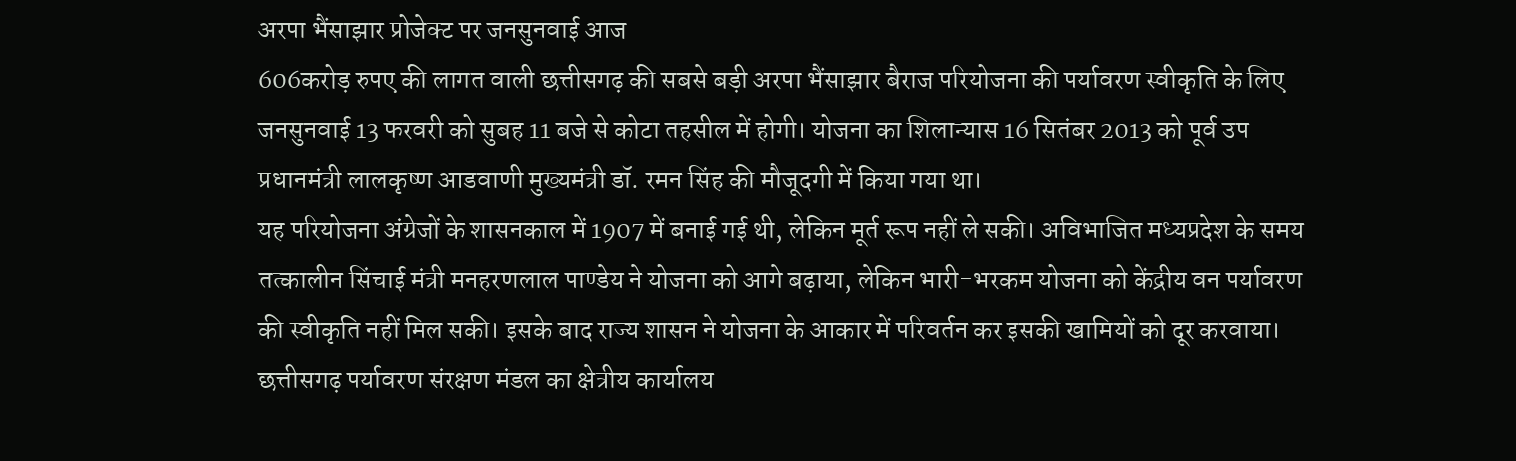अरपा भैंसाझार प्रोजेक्ट पर जनसुनवाई आज
606करोड़ रुपए की लागत वाली छत्तीसगढ़ की सबसे बड़ी अरपा भैंसाझार बैराज परियोजना की पर्यावरण स्वीकृति के लिए जनसुनवाई 13 फरवरी को सुबह 11 बजे से कोटा तहसील में होगी। योजना का शिलान्यास 16 सितंबर 2013 को पूर्व उप प्रधानमंत्री लालकृष्ण आडवाणी मुख्यमंत्री डॉ. रमन सिंह की मौजूदगी में किया गया था।
यह परियोजना अंग्रेजों के शासनकाल में 1907 में बनाई गई थी, लेकिन मूर्त रूप नहीं ले सकी। अविभाजित मध्यप्रदेश के समय तत्कालीन सिंचाई मंत्री मनहरणलाल पाण्डेय ने योजना को आगे बढ़ाया, लेकिन भारी-भरकम योजना को केंद्रीय वन पर्यावरण की स्वीकृति नहीं मिल सकी। इसके बाद राज्य शासन ने योजना के आकार में परिवर्तन कर इसकी खामियों को दूर करवाया। छत्तीसगढ़ पर्यावरण संरक्षण मंडल का क्षेत्रीय कार्यालय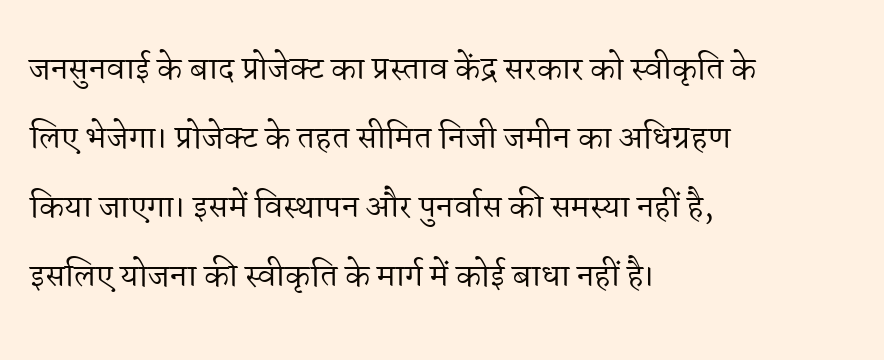जनसुनवाई के बाद प्रोजेक्ट का प्रस्ताव केंद्र सरकार को स्वीकृति के लिए भेजेगा। प्रोजेक्ट के तहत सीमित निजी जमीन का अधिग्रहण किया जाएगा। इसमें विस्थापन और पुनर्वास की समस्या नहीं है, इसलिए योजना की स्वीकृति के मार्ग में कोई बाधा नहीं है।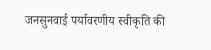जनसुनवाई पर्यावरणीय स्वीकृति की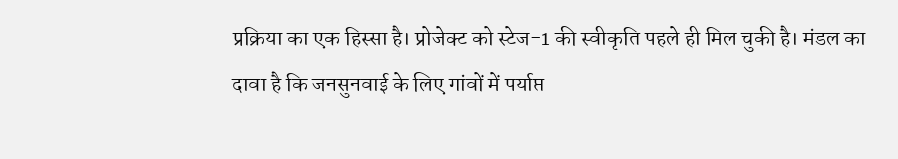प्रक्रिया का एक हिस्सा है। प्रोजेक्ट को स्टेज-1 की स्वीकृति पहले ही मिल चुकी है। मंडल का दावा है कि जनसुनवाई के लिए गांवों में पर्याप्त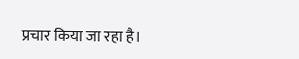प्रचार किया जा रहा है।